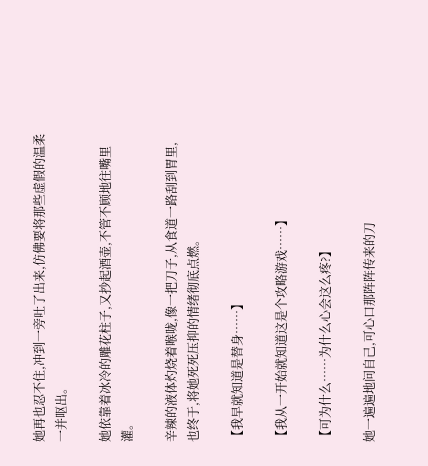她再也忍不住,冲到一旁吐了出来,仿佛要将那些虚假的温柔一并呕出。

她依靠着冰冷的雕花柱子,又抄起酒壶,不管不顾地往嘴里灌。

辛辣的液体灼烧着喉咙,像一把刀子,从食道一路刮到胃里,也终于,将她死死压抑的情绪彻底点燃。

【我早就知道是替身……】

【我从一开始就知道这是个攻略游戏……】

【可为什么……为什么心会这么疼?】

她一遍遍地问自己,可心口那阵阵传来的刀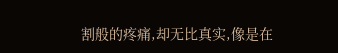割般的疼痛,却无比真实,像是在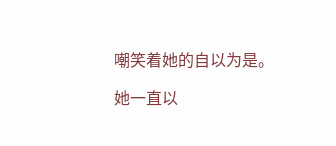嘲笑着她的自以为是。

她一直以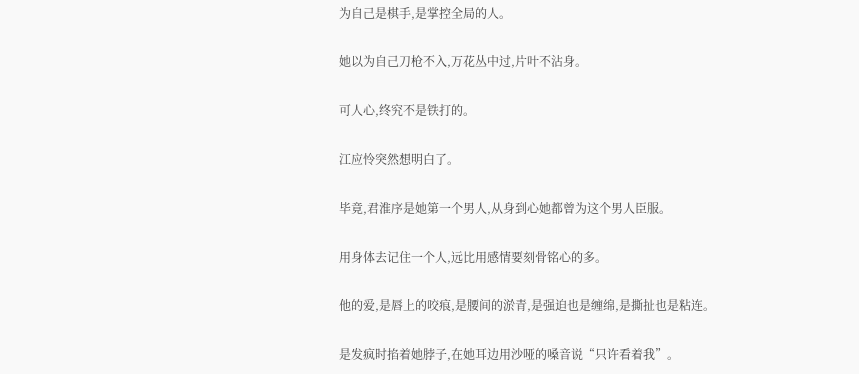为自己是棋手,是掌控全局的人。

她以为自己刀枪不入,万花丛中过,片叶不沾身。

可人心,终究不是铁打的。

江应怜突然想明白了。

毕竟,君淮序是她第一个男人,从身到心她都曾为这个男人臣服。

用身体去记住一个人,远比用感情要刻骨铭心的多。

他的爱,是唇上的咬痕,是腰间的淤青,是强迫也是缠绵,是撕扯也是粘连。

是发疯时掐着她脖子,在她耳边用沙哑的嗓音说“只许看着我”。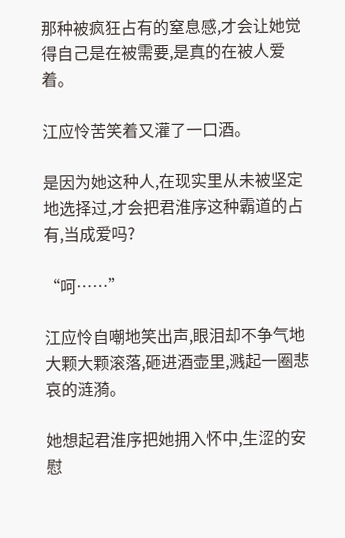那种被疯狂占有的窒息感,才会让她觉得自己是在被需要,是真的在被人爱着。

江应怜苦笑着又灌了一口酒。

是因为她这种人,在现实里从未被坚定地选择过,才会把君淮序这种霸道的占有,当成爱吗?

“呵……”

江应怜自嘲地笑出声,眼泪却不争气地大颗大颗滚落,砸进酒壶里,溅起一圈悲哀的涟漪。

她想起君淮序把她拥入怀中,生涩的安慰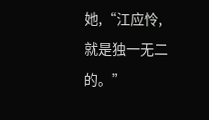她,“江应怜,就是独一无二的。”